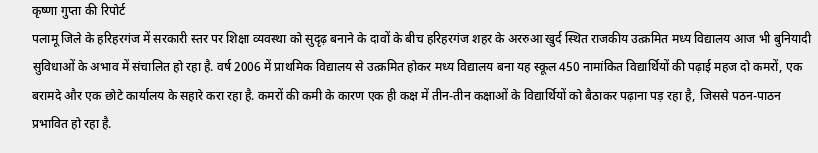कृष्णा गुप्ता की रिपोर्ट
पलामू जिले के हरिहरगंज में सरकारी स्तर पर शिक्षा व्यवस्था को सुदृढ़ बनाने के दावों के बीच हरिहरगंज शहर के अररुआ खुर्द स्थित राजकीय उत्क्रमित मध्य विद्यालय आज भी बुनियादी सुविधाओं के अभाव में संचालित हो रहा है. वर्ष 2006 में प्राथमिक विद्यालय से उत्क्रमित होकर मध्य विद्यालय बना यह स्कूल 450 नामांकित विद्यार्थियों की पढ़ाई महज दो कमरों, एक बरामदे और एक छोटे कार्यालय के सहारे करा रहा है. कमरों की कमी के कारण एक ही कक्ष में तीन-तीन कक्षाओं के विद्यार्थियों को बैठाकर पढ़ाना पड़ रहा है, जिससे पठन-पाठन प्रभावित हो रहा है.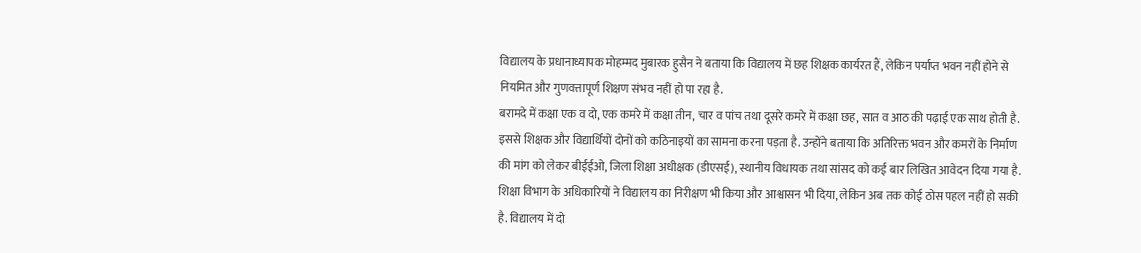विद्यालय के प्रधानाध्यापक मोहम्मद मुबारक हुसैन ने बताया कि विद्यालय में छह शिक्षक कार्यरत हैं, लेकिन पर्याप्त भवन नहीं होने से नियमित और गुणवत्तापूर्ण शिक्षण संभव नहीं हो पा रहा है.
बरामदे में कक्षा एक व दो, एक कमरे में कक्षा तीन, चार व पांच तथा दूसरे कमरे में कक्षा छह, सात व आठ की पढ़ाई एक साथ होती है. इससे शिक्षक और विद्यार्थियों दोनों को कठिनाइयों का सामना करना पड़ता है. उन्होंने बताया कि अतिरिक्त भवन और कमरों के निर्माण की मांग को लेकर बीईईओ, जिला शिक्षा अधीक्षक (डीएसई), स्थानीय विधायक तथा सांसद को कई बार लिखित आवेदन दिया गया है. शिक्षा विभाग के अधिकारियों ने विद्यालय का निरीक्षण भी किया और आश्वासन भी दिया, लेकिन अब तक कोई ठोस पहल नहीं हो सकी है. विद्यालय में दो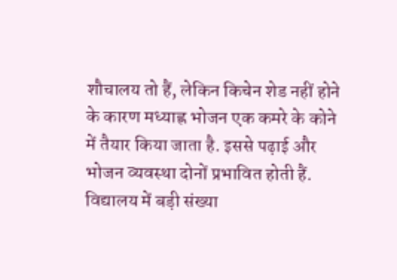शौचालय तो हैं, लेकिन किचेन शेड नहीं होने के कारण मध्याह्न भोजन एक कमरे के कोने में तैयार किया जाता है. इससे पढ़ाई और भोजन व्यवस्था दोनों प्रभावित होती हैं. विद्यालय में बड़ी संख्या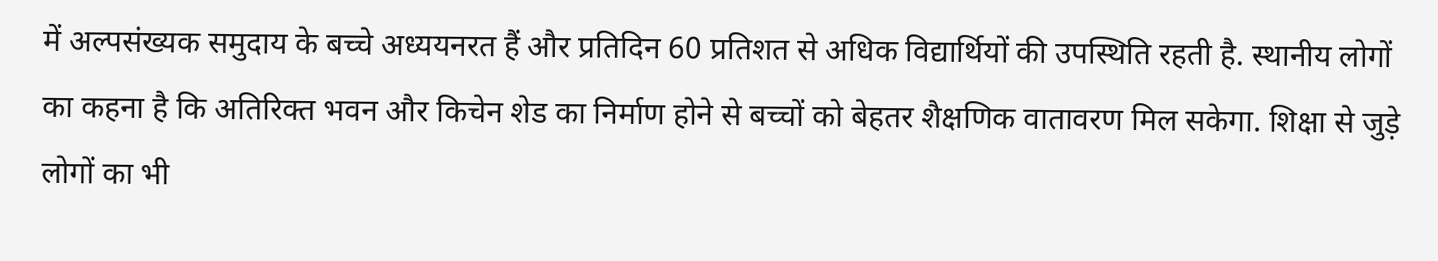में अल्पसंख्यक समुदाय के बच्चे अध्ययनरत हैं और प्रतिदिन 60 प्रतिशत से अधिक विद्यार्थियों की उपस्थिति रहती है. स्थानीय लोगों का कहना है कि अतिरिक्त भवन और किचेन शेड का निर्माण होने से बच्चों को बेहतर शैक्षणिक वातावरण मिल सकेगा. शिक्षा से जुड़े लोगों का भी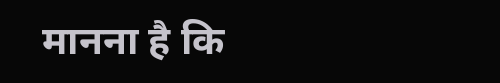मानना है कि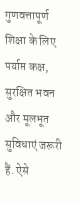गुणवत्तापूर्ण शिक्षा के लिए पर्याप्त कक्ष, सुरक्षित भवन और मूलभूत सुविधाएं जरूरी हैं. ऐसे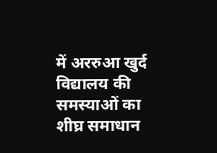में अररुआ खुर्द विद्यालय की समस्याओं का शीघ्र समाधान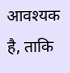आवश्यक है, ताकि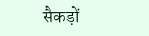सैकड़ों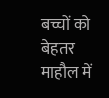बच्चों को बेहतर माहौल में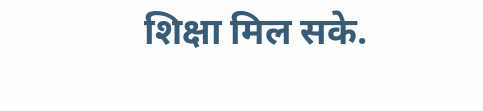शिक्षा मिल सके.